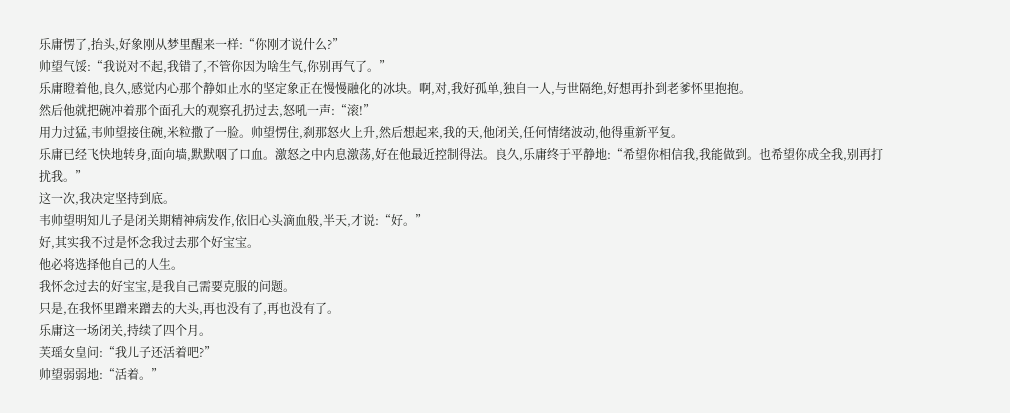乐庸愣了,抬头,好象刚从梦里醒来一样:“你刚才说什么?”
帅望气馁:“我说对不起,我错了,不管你因为啥生气,你别再气了。”
乐庸瞪着他,良久,感觉内心那个静如止水的坚定象正在慢慢融化的冰块。啊,对,我好孤单,独自一人,与世隔绝,好想再扑到老爹怀里抱抱。
然后他就把碗冲着那个面孔大的观察孔扔过去,怒吼一声:“滚!”
用力过猛,韦帅望接住碗,米粒撒了一脸。帅望愣住,刹那怒火上升,然后想起来,我的天,他闭关,任何情绪波动,他得重新平复。
乐庸已经飞快地转身,面向墙,默默咽了口血。激怒之中内息激荡,好在他最近控制得法。良久,乐庸终于平静地:“希望你相信我,我能做到。也希望你成全我,别再打扰我。”
这一次,我决定坚持到底。
韦帅望明知儿子是闭关期精神病发作,依旧心头滴血般,半天,才说:“好。”
好,其实我不过是怀念我过去那个好宝宝。
他必将选择他自己的人生。
我怀念过去的好宝宝,是我自己需要克服的问题。
只是,在我怀里蹭来蹭去的大头,再也没有了,再也没有了。
乐庸这一场闭关,持续了四个月。
芙瑶女皇问:“我儿子还活着吧?”
帅望弱弱地:“活着。”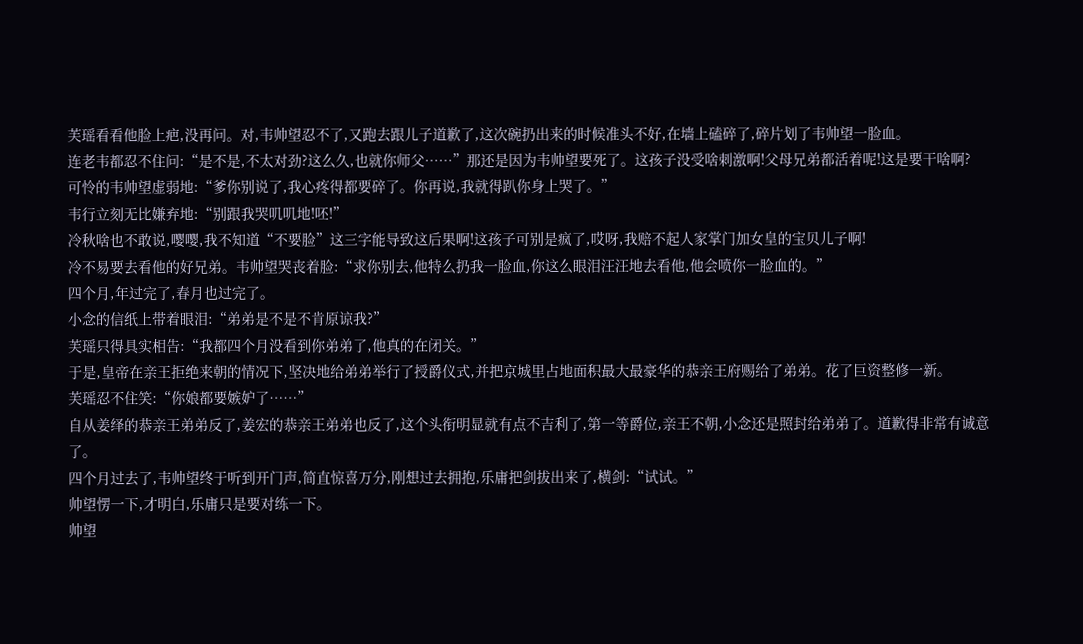芙瑶看看他脸上疤,没再问。对,韦帅望忍不了,又跑去跟儿子道歉了,这次碗扔出来的时候准头不好,在墙上磕碎了,碎片划了韦帅望一脸血。
连老韦都忍不住问:“是不是,不太对劲?这么久,也就你师父……”那还是因为韦帅望要死了。这孩子没受啥刺激啊!父母兄弟都活着呢!这是要干啥啊?
可怜的韦帅望虚弱地:“爹你别说了,我心疼得都要碎了。你再说,我就得趴你身上哭了。”
韦行立刻无比嫌弃地:“别跟我哭叽叽地!呸!”
冷秋啥也不敢说,嘤嘤,我不知道“不要脸”这三字能导致这后果啊!这孩子可别是疯了,哎呀,我赔不起人家掌门加女皇的宝贝儿子啊!
冷不易要去看他的好兄弟。韦帅望哭丧着脸:“求你别去,他特么扔我一脸血,你这么眼泪汪汪地去看他,他会喷你一脸血的。”
四个月,年过完了,春月也过完了。
小念的信纸上带着眼泪:“弟弟是不是不肯原谅我?”
芙瑶只得具实相告:“我都四个月没看到你弟弟了,他真的在闭关。”
于是,皇帝在亲王拒绝来朝的情况下,坚决地给弟弟举行了授爵仪式,并把京城里占地面积最大最豪华的恭亲王府赐给了弟弟。花了巨资整修一新。
芙瑶忍不住笑:“你娘都要嫉妒了……”
自从姜绎的恭亲王弟弟反了,姜宏的恭亲王弟弟也反了,这个头衔明显就有点不吉利了,第一等爵位,亲王不朝,小念还是照封给弟弟了。道歉得非常有诚意了。
四个月过去了,韦帅望终于听到开门声,简直惊喜万分,刚想过去拥抱,乐庸把剑拔出来了,横剑:“试试。”
帅望愣一下,才明白,乐庸只是要对练一下。
帅望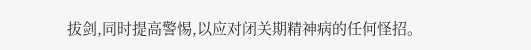拔剑,同时提高警惕,以应对闭关期精神病的任何怪招。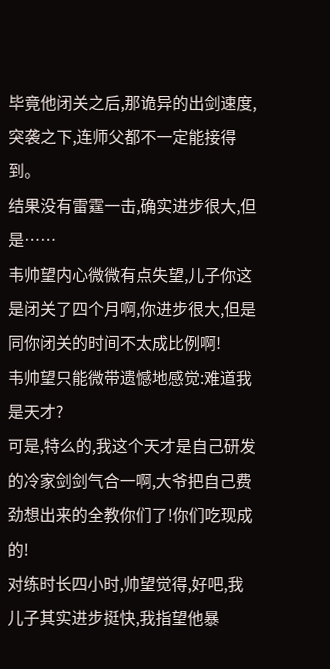毕竟他闭关之后,那诡异的出剑速度,突袭之下,连师父都不一定能接得到。
结果没有雷霆一击,确实进步很大,但是……
韦帅望内心微微有点失望,儿子你这是闭关了四个月啊,你进步很大,但是同你闭关的时间不太成比例啊!
韦帅望只能微带遗憾地感觉:难道我是天才?
可是,特么的,我这个天才是自己研发的冷家剑剑气合一啊,大爷把自己费劲想出来的全教你们了!你们吃现成的!
对练时长四小时,帅望觉得,好吧,我儿子其实进步挺快,我指望他暴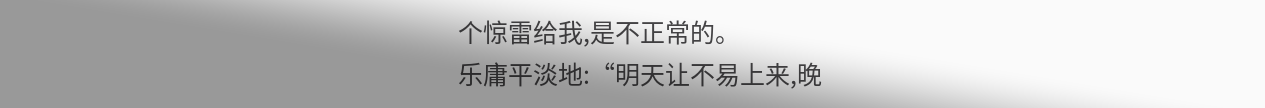个惊雷给我,是不正常的。
乐庸平淡地:“明天让不易上来,晚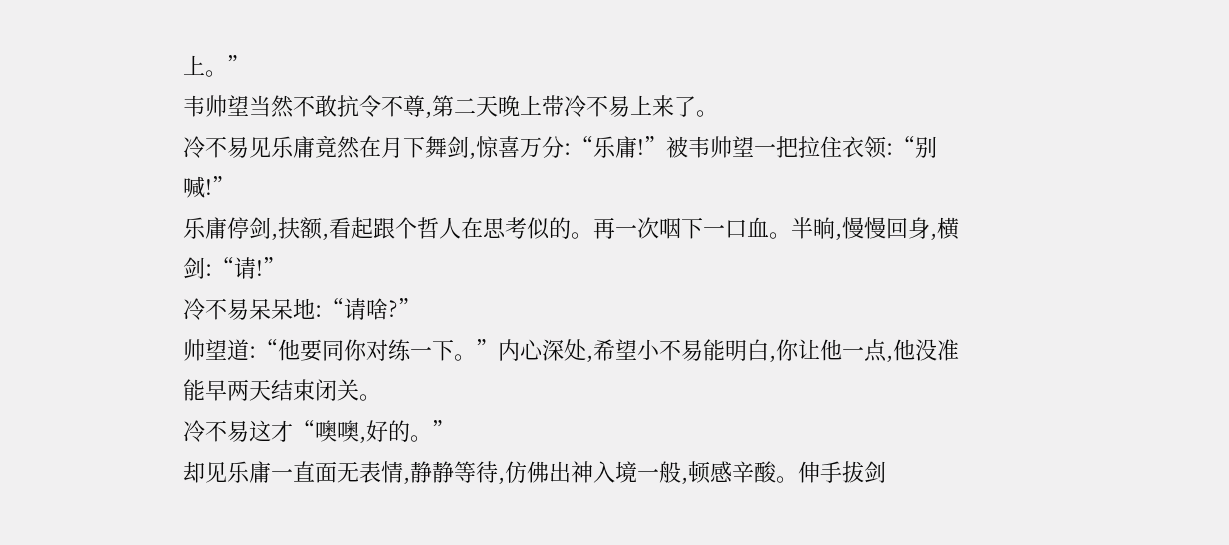上。”
韦帅望当然不敢抗令不尊,第二天晚上带冷不易上来了。
冷不易见乐庸竟然在月下舞剑,惊喜万分:“乐庸!”被韦帅望一把拉住衣领:“别喊!”
乐庸停剑,扶额,看起跟个哲人在思考似的。再一次咽下一口血。半晌,慢慢回身,横剑:“请!”
冷不易呆呆地:“请啥?”
帅望道:“他要同你对练一下。”内心深处,希望小不易能明白,你让他一点,他没准能早两天结束闭关。
冷不易这才“噢噢,好的。”
却见乐庸一直面无表情,静静等待,仿佛出神入境一般,顿感辛酸。伸手拔剑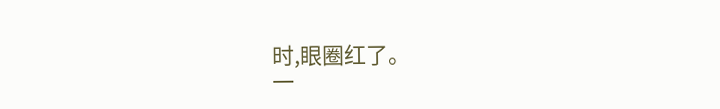时,眼圈红了。
一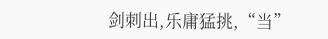剑刺出,乐庸猛挑,“当”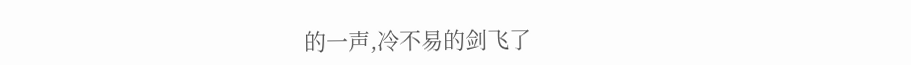的一声,冷不易的剑飞了